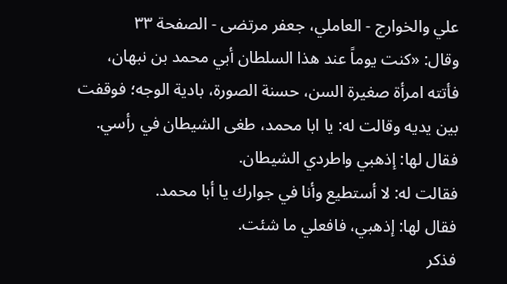علي والخوارج - العاملي، جعفر مرتضى - الصفحة ٣٣
وقال: «كنت يوماً عند هذا السلطان أبي محمد بن نبهان، فأتته امرأة صغيرة السن، حسنة الصورة، بادية الوجه؛ فوقفت بين يديه وقالت له: يا ابا محمد، طغى الشيطان في رأسي.
فقال لها: إذهبي واطردي الشيطان.
فقالت له: لا أستطيع وأنا في جوارك يا أبا محمد.
فقال لها: إذهبي، فافعلي ما شئت.
فذكر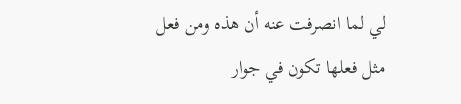لي لما انصرفت عنه أن هذه ومن فعل مثل فعلها تكون في جوار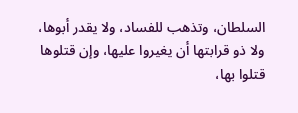السلطان، وتذهب للفساد، ولا يقدر أبوها، ولا ذو قرابتها أن يغيروا عليها، وإن قتلوها قتلوا بها،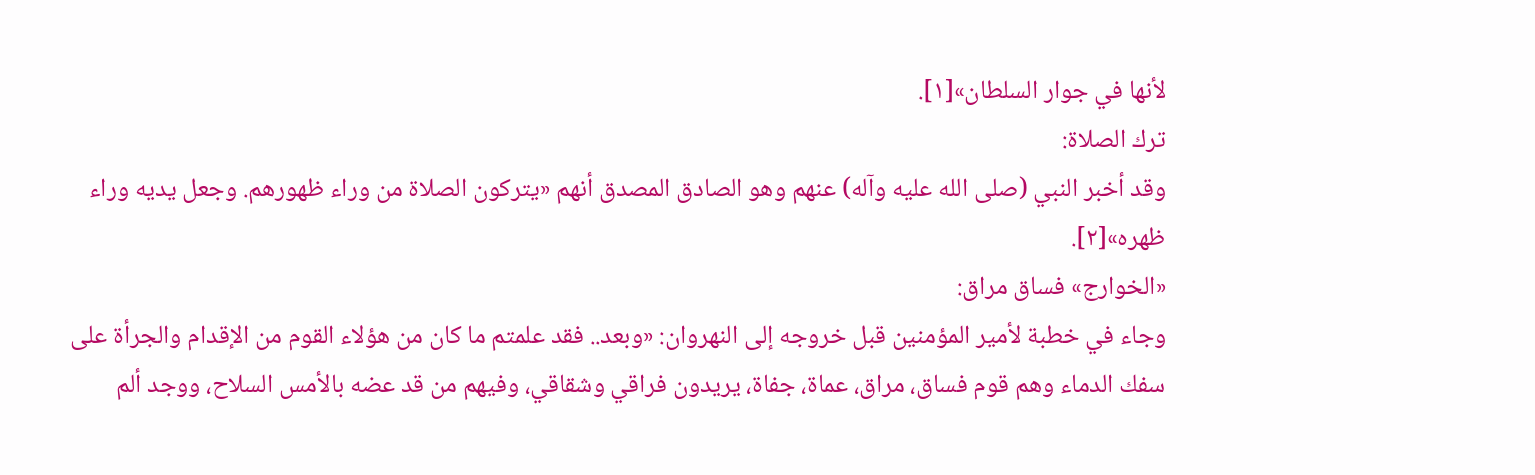لأنها في جوار السلطان»[١].
ترك الصلاة:
وقد أخبر النبي (صلى الله عليه وآله) عنهم وهو الصادق المصدق أنهم «يتركون الصلاة من وراء ظهورهم. وجعل يديه وراء ظهره»[٢].
«الخوارج» فساق مراق:
وجاء في خطبة لأمير المؤمنين قبل خروجه إلى النهروان: «وبعد.. فقد علمتم ما كان من هؤلاء القوم من الإقدام والجرأة على سفك الدماء وهم قوم فساق، مراق، عماة، جفاة، يريدون فراقي وشقاقي، وفيهم من قد عضه بالأمس السلاح، ووجد ألم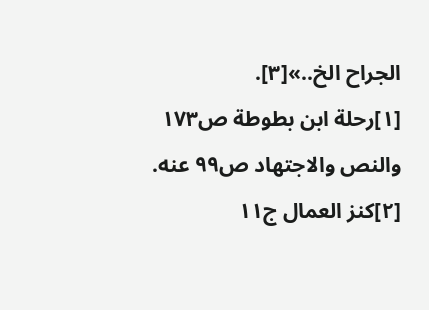الجراح الخ..»[٣].
[١]رحلة ابن بطوطة ص١٧٣ والنص والاجتهاد ص٩٩ عنه.
[٢]كنز العمال ج١١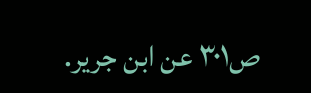ص٣٠١ عن ابن جرير.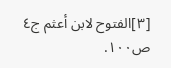[٣]الفتوح لابن أعثم ج٤ ص١٠٠.